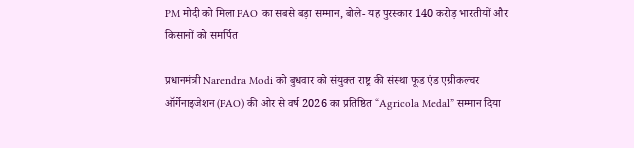PM मोदी को मिला FAO का सबसे बड़ा सम्मान, बोले- यह पुरस्कार 140 करोड़ भारतीयों और किसानों को समर्पित

प्रधानमंत्री Narendra Modi को बुधवार को संयुक्त राष्ट्र की संस्था फूड एंड एग्रीकल्चर ऑर्गेनाइजेशन (FAO) की ओर से वर्ष 2026 का प्रतिष्ठित “Agricola Medal” सम्मान दिया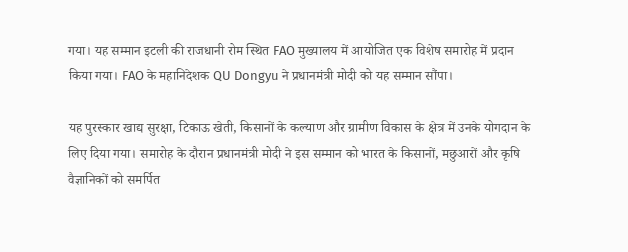गया। यह सम्मान इटली की राजधानी रोम स्थित FAO मुख्यालय में आयोजित एक विशेष समारोह में प्रदान किया गया। FAO के महानिदेशक QU Dongyu ने प्रधानमंत्री मोदी को यह सम्मान सौंपा।

यह पुरस्कार खाद्य सुरक्षा, टिकाऊ खेती, किसानों के कल्याण और ग्रामीण विकास के क्षेत्र में उनके योगदान के लिए दिया गया। समारोह के दौरान प्रधानमंत्री मोदी ने इस सम्मान को भारत के किसानों, मछुआरों और कृषि वैज्ञानिकों को समर्पित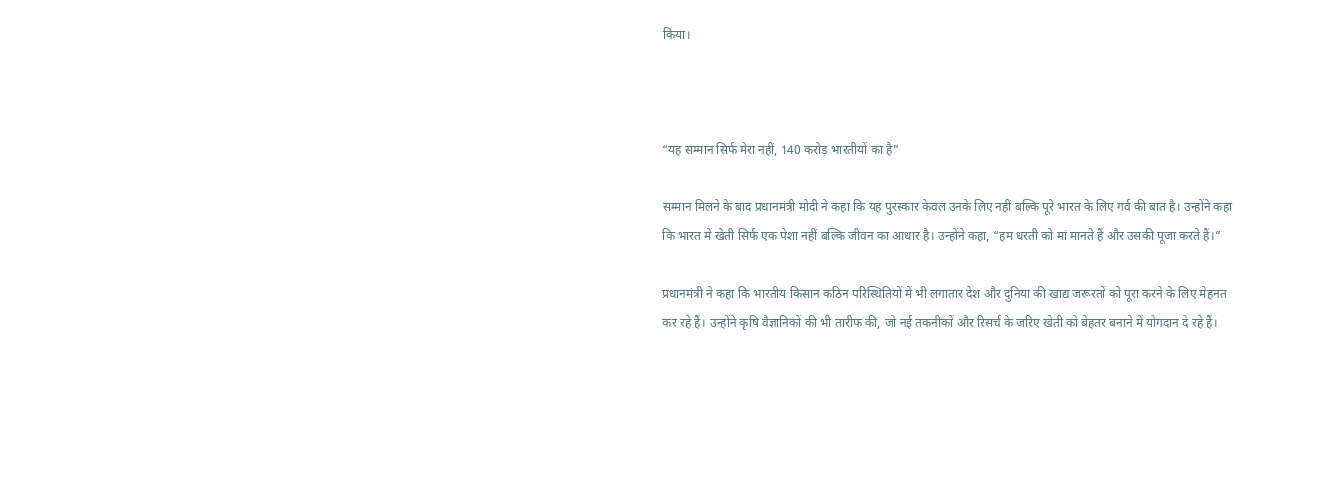किया।



“यह सम्मान सिर्फ मेरा नहीं, 140 करोड़ भारतीयों का है”

सम्मान मिलने के बाद प्रधानमंत्री मोदी ने कहा कि यह पुरस्कार केवल उनके लिए नहीं बल्कि पूरे भारत के लिए गर्व की बात है। उन्होंने कहा कि भारत में खेती सिर्फ एक पेशा नहीं बल्कि जीवन का आधार है। उन्होंने कहा, “हम धरती को मां मानते हैं और उसकी पूजा करते हैं।”

प्रधानमंत्री ने कहा कि भारतीय किसान कठिन परिस्थितियों में भी लगातार देश और दुनिया की खाद्य जरूरतों को पूरा करने के लिए मेहनत कर रहे हैं। उन्होंने कृषि वैज्ञानिकों की भी तारीफ की, जो नई तकनीकों और रिसर्च के जरिए खेती को बेहतर बनाने में योगदान दे रहे हैं।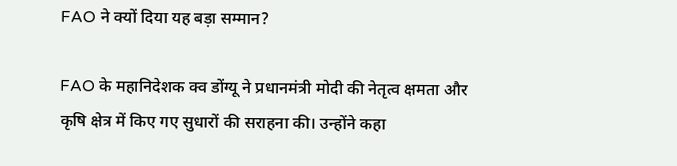FAO ने क्यों दिया यह बड़ा सम्मान?

FAO के महानिदेशक क्व डोंग्यू ने प्रधानमंत्री मोदी की नेतृत्व क्षमता और कृषि क्षेत्र में किए गए सुधारों की सराहना की। उन्होंने कहा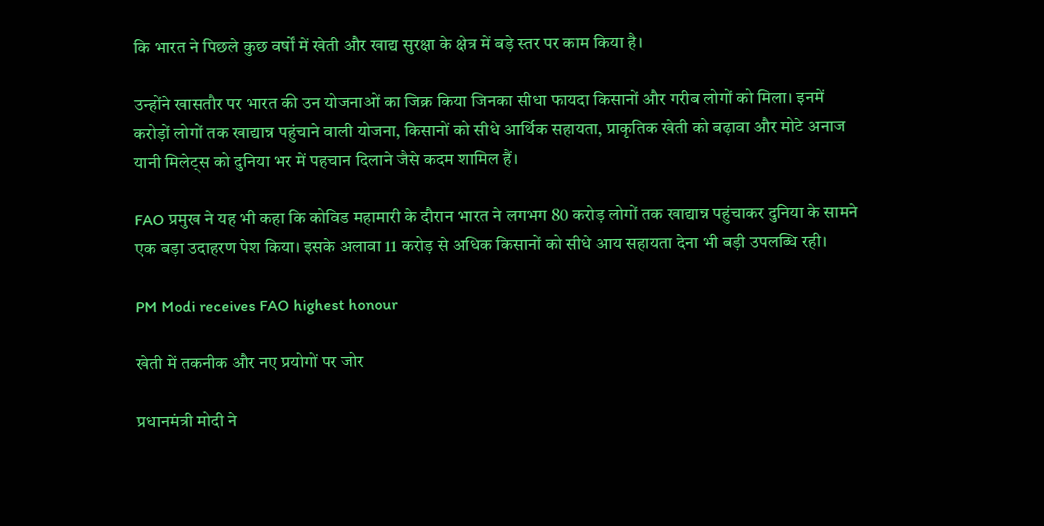कि भारत ने पिछले कुछ वर्षों में खेती और खाद्य सुरक्षा के क्षेत्र में बड़े स्तर पर काम किया है।

उन्होंने खासतौर पर भारत की उन योजनाओं का जिक्र किया जिनका सीधा फायदा किसानों और गरीब लोगों को मिला। इनमें करोड़ों लोगों तक खाद्यान्न पहुंचाने वाली योजना, किसानों को सीधे आर्थिक सहायता, प्राकृतिक खेती को बढ़ावा और मोटे अनाज यानी मिलेट्स को दुनिया भर में पहचान दिलाने जैसे कदम शामिल हैं।

FAO प्रमुख ने यह भी कहा कि कोविड महामारी के दौरान भारत ने लगभग 80 करोड़ लोगों तक खाद्यान्न पहुंचाकर दुनिया के सामने एक बड़ा उदाहरण पेश किया। इसके अलावा 11 करोड़ से अधिक किसानों को सीधे आय सहायता देना भी बड़ी उपलब्धि रही।

PM Modi receives FAO highest honour

खेती में तकनीक और नए प्रयोगों पर जोर

प्रधानमंत्री मोदी ने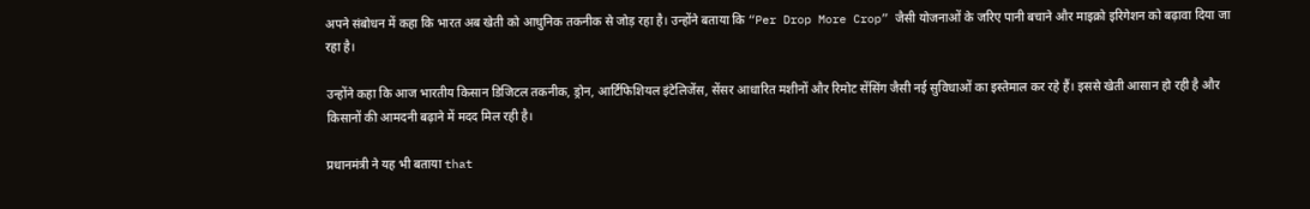अपने संबोधन में कहा कि भारत अब खेती को आधुनिक तकनीक से जोड़ रहा है। उन्होंने बताया कि “Per Drop More Crop” जैसी योजनाओं के जरिए पानी बचाने और माइक्रो इरिगेशन को बढ़ावा दिया जा रहा है।

उन्होंने कहा कि आज भारतीय किसान डिजिटल तकनीक, ड्रोन, आर्टिफिशियल इंटेलिजेंस, सेंसर आधारित मशीनों और रिमोट सेंसिंग जैसी नई सुविधाओं का इस्तेमाल कर रहे हैं। इससे खेती आसान हो रही है और किसानों की आमदनी बढ़ाने में मदद मिल रही है।

प्रधानमंत्री ने यह भी बताया that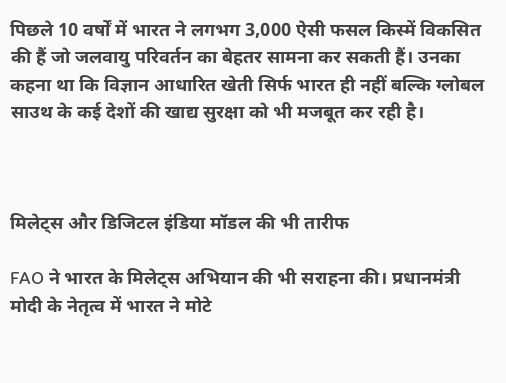पिछले 10 वर्षों में भारत ने लगभग 3,000 ऐसी फसल किस्में विकसित की हैं जो जलवायु परिवर्तन का बेहतर सामना कर सकती हैं। उनका कहना था कि विज्ञान आधारित खेती सिर्फ भारत ही नहीं बल्कि ग्लोबल साउथ के कई देशों की खाद्य सुरक्षा को भी मजबूत कर रही है।



मिलेट्स और डिजिटल इंडिया मॉडल की भी तारीफ

FAO ने भारत के मिलेट्स अभियान की भी सराहना की। प्रधानमंत्री मोदी के नेतृत्व में भारत ने मोटे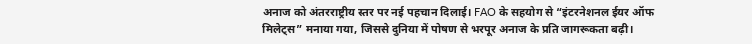अनाज को अंतरराष्ट्रीय स्तर पर नई पहचान दिलाई। FAO के सहयोग से “इंटरनेशनल ईयर ऑफ मिलेट्स” मनाया गया, जिससे दुनिया में पोषण से भरपूर अनाज के प्रति जागरूकता बढ़ी।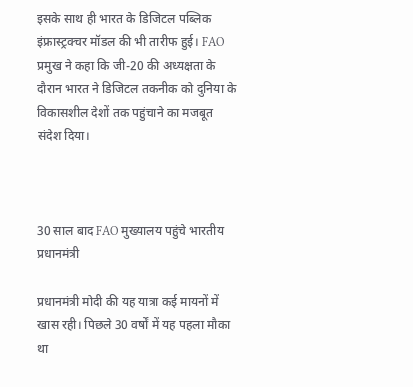इसके साथ ही भारत के डिजिटल पब्लिक इंफ्रास्ट्रक्चर मॉडल की भी तारीफ हुई। FAO प्रमुख ने कहा कि जी-20 की अध्यक्षता के दौरान भारत ने डिजिटल तकनीक को दुनिया के विकासशील देशों तक पहुंचाने का मजबूत संदेश दिया।



30 साल बाद FAO मुख्यालय पहुंचे भारतीय प्रधानमंत्री

प्रधानमंत्री मोदी की यह यात्रा कई मायनों में खास रही। पिछले 30 वर्षों में यह पहला मौका था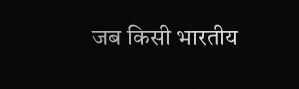जब किसी भारतीय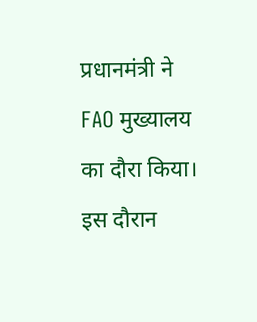प्रधानमंत्री ने FAO मुख्यालय का दौरा किया। इस दौरान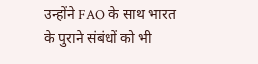उन्होंने FAO के साथ भारत के पुराने संबंधों को भी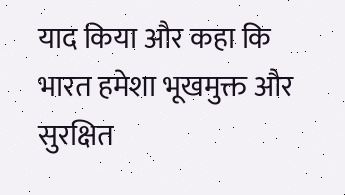याद किया और कहा कि भारत हमेशा भूखमुक्त और सुरक्षित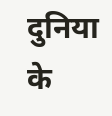दुनिया के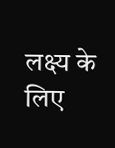लक्ष्य के लिए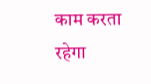काम करता रहेगा